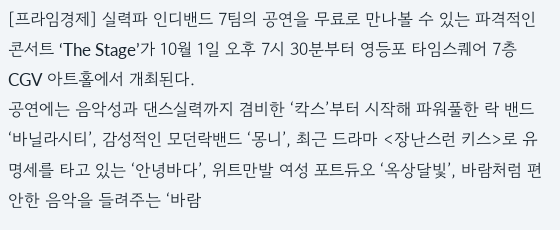[프라임경제] 실력파 인디밴드 7팀의 공연을 무료로 만나볼 수 있는 파격적인 콘서트 ‘The Stage’가 10월 1일 오후 7시 30분부터 영등포 타임스퀘어 7층 CGV 아트홀에서 개최된다.
공연에는 음악성과 댄스실력까지 겸비한 ‘칵스’부터 시작해 파워풀한 락 밴드 ‘바닐라시티’, 감성적인 모던락밴드 ‘몽니’, 최근 드라마 <장난스런 키스>로 유명세를 타고 있는 ‘안녕바다’, 위트만발 여성 포트듀오 ‘옥상달빛’, 바람처럼 편안한 음악을 들려주는 ‘바람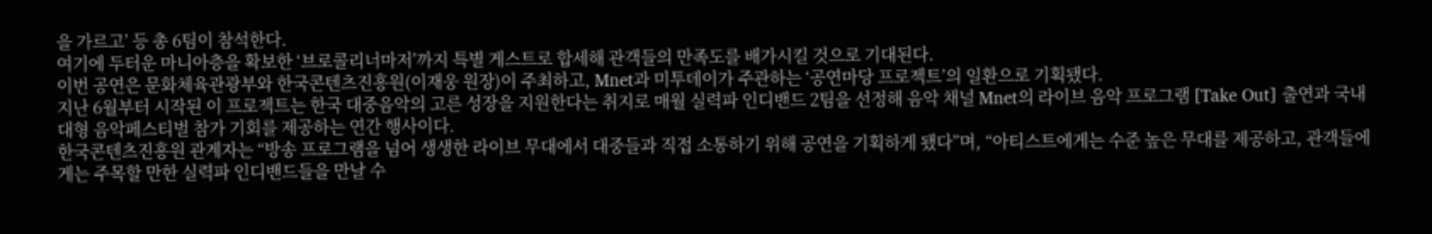을 가르고’ 등 총 6팀이 참석한다.
여기에 두터운 마니아층을 확보한 ‘브로콜리너마저’까지 특별 게스트로 합세해 관객들의 만족도를 배가시킬 것으로 기대된다.
이번 공연은 문화체육관광부와 한국콘텐츠진흥원(이재웅 원장)이 주최하고, Mnet과 미투데이가 주관하는 ‘공연마당 프로젝트’의 일환으로 기획됐다.
지난 6월부터 시작된 이 프로젝트는 한국 대중음악의 고른 성장을 지원한다는 취지로 매월 실력파 인디밴드 2팀을 선정해 음악 채널 Mnet의 라이브 음악 프로그램 [Take Out] 출연과 국내 대형 음악페스티벌 참가 기회를 제공하는 연간 행사이다.
한국콘텐츠진흥원 관계자는 “방송 프로그램을 넘어 생생한 라이브 무대에서 대중들과 직접 소통하기 위해 공연을 기획하게 됐다”며, “아티스트에게는 수준 높은 무대를 제공하고, 관객들에게는 주목할 만한 실력파 인디밴드들을 만날 수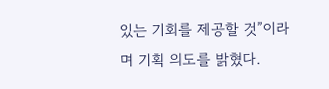있는 기회를 제공할 것”이라며 기획 의도를 밝혔다.